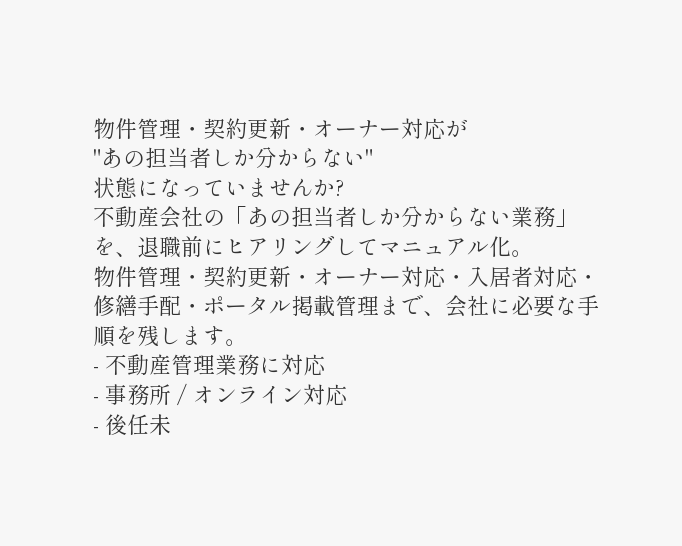物件管理・契約更新・オーナー対応が
"あの担当者しか分からない"
状態になっていませんか?
不動産会社の「あの担当者しか分からない業務」を、退職前にヒアリングしてマニュアル化。
物件管理・契約更新・オーナー対応・入居者対応・修繕手配・ポータル掲載管理まで、会社に必要な手順を残します。
- 不動産管理業務に対応
- 事務所 / オンライン対応
- 後任未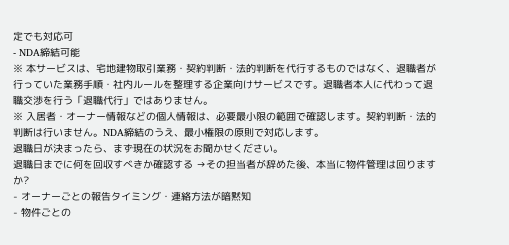定でも対応可
- NDA締結可能
※ 本サービスは、宅地建物取引業務・契約判断・法的判断を代行するものではなく、退職者が行っていた業務手順・社内ルールを整理する企業向けサービスです。退職者本人に代わって退職交渉を行う「退職代行」ではありません。
※ 入居者・オーナー情報などの個人情報は、必要最小限の範囲で確認します。契約判断・法的判断は行いません。NDA締結のうえ、最小権限の原則で対応します。
退職日が決まったら、まず現在の状況をお聞かせください。
退職日までに何を回収すべきか確認する →その担当者が辞めた後、本当に物件管理は回りますか?
- オーナーごとの報告タイミング・連絡方法が暗黙知
- 物件ごとの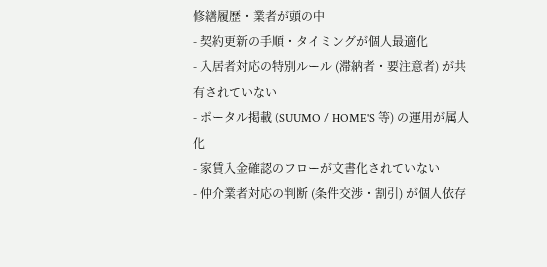修繕履歴・業者が頭の中
- 契約更新の手順・タイミングが個人最適化
- 入居者対応の特別ルール (滞納者・要注意者) が共有されていない
- ポータル掲載 (SUUMO / HOME'S 等) の運用が属人化
- 家賃入金確認のフローが文書化されていない
- 仲介業者対応の判断 (条件交渉・割引) が個人依存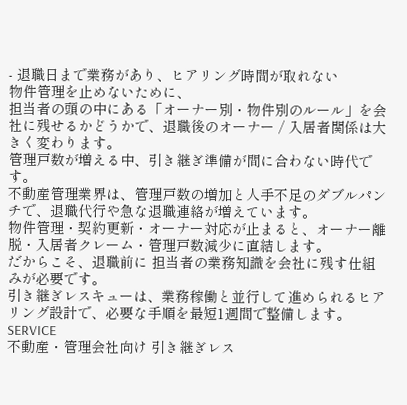- 退職日まで業務があり、ヒアリング時間が取れない
物件管理を止めないために、
担当者の頭の中にある「オーナー別・物件別のルール」を会社に残せるかどうかで、退職後のオーナー / 入居者関係は大きく変わります。
管理戸数が増える中、引き継ぎ準備が間に合わない時代です。
不動産管理業界は、管理戸数の増加と人手不足のダブルパンチで、退職代行や急な退職連絡が増えています。
物件管理・契約更新・オーナー対応が止まると、オーナー離脱・入居者クレーム・管理戸数減少に直結します。
だからこそ、退職前に 担当者の業務知識を会社に残す仕組みが必要です。
引き継ぎレスキューは、業務稼働と並行して進められるヒアリング設計で、必要な手順を最短1週間で整備します。
SERVICE
不動産・管理会社向け 引き継ぎレス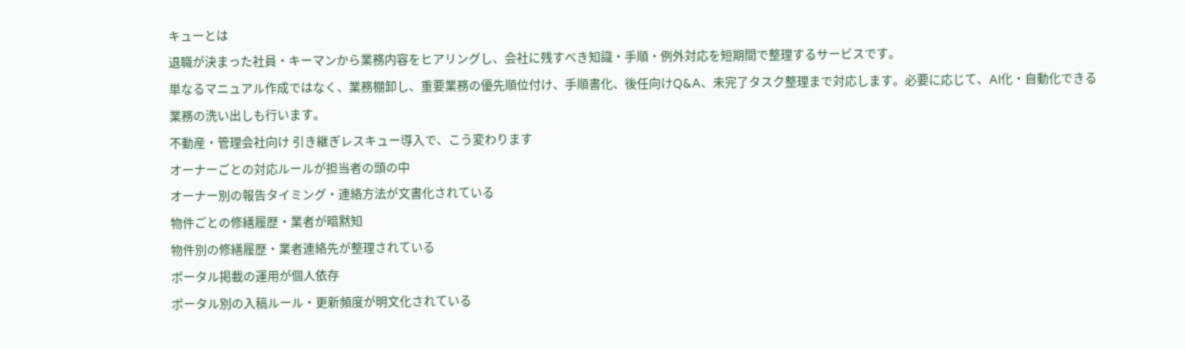キューとは
退職が決まった社員・キーマンから業務内容をヒアリングし、会社に残すべき知識・手順・例外対応を短期間で整理するサービスです。
単なるマニュアル作成ではなく、業務棚卸し、重要業務の優先順位付け、手順書化、後任向けQ&A、未完了タスク整理まで対応します。必要に応じて、AI化・自動化できる業務の洗い出しも行います。
不動産・管理会社向け 引き継ぎレスキュー導入で、こう変わります
オーナーごとの対応ルールが担当者の頭の中
オーナー別の報告タイミング・連絡方法が文書化されている
物件ごとの修繕履歴・業者が暗黙知
物件別の修繕履歴・業者連絡先が整理されている
ポータル掲載の運用が個人依存
ポータル別の入稿ルール・更新頻度が明文化されている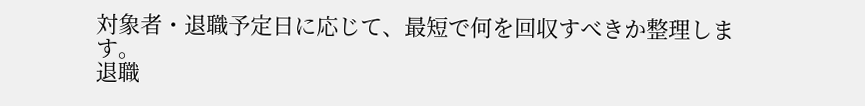対象者・退職予定日に応じて、最短で何を回収すべきか整理します。
退職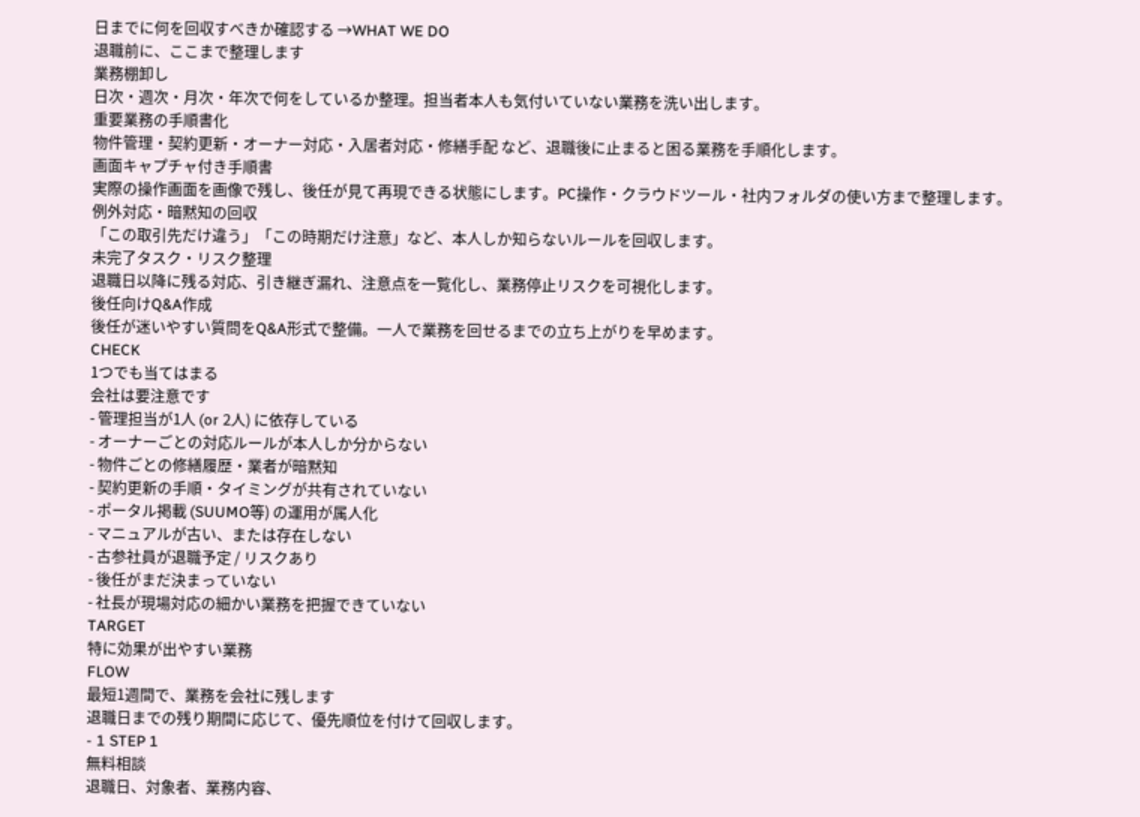日までに何を回収すべきか確認する →WHAT WE DO
退職前に、ここまで整理します
業務棚卸し
日次・週次・月次・年次で何をしているか整理。担当者本人も気付いていない業務を洗い出します。
重要業務の手順書化
物件管理・契約更新・オーナー対応・入居者対応・修繕手配 など、退職後に止まると困る業務を手順化します。
画面キャプチャ付き手順書
実際の操作画面を画像で残し、後任が見て再現できる状態にします。PC操作・クラウドツール・社内フォルダの使い方まで整理します。
例外対応・暗黙知の回収
「この取引先だけ違う」「この時期だけ注意」など、本人しか知らないルールを回収します。
未完了タスク・リスク整理
退職日以降に残る対応、引き継ぎ漏れ、注意点を一覧化し、業務停止リスクを可視化します。
後任向けQ&A作成
後任が迷いやすい質問をQ&A形式で整備。一人で業務を回せるまでの立ち上がりを早めます。
CHECK
1つでも当てはまる
会社は要注意です
- 管理担当が1人 (or 2人) に依存している
- オーナーごとの対応ルールが本人しか分からない
- 物件ごとの修繕履歴・業者が暗黙知
- 契約更新の手順・タイミングが共有されていない
- ポータル掲載 (SUUMO等) の運用が属人化
- マニュアルが古い、または存在しない
- 古参社員が退職予定 / リスクあり
- 後任がまだ決まっていない
- 社長が現場対応の細かい業務を把握できていない
TARGET
特に効果が出やすい業務
FLOW
最短1週間で、業務を会社に残します
退職日までの残り期間に応じて、優先順位を付けて回収します。
- 1 STEP 1
無料相談
退職日、対象者、業務内容、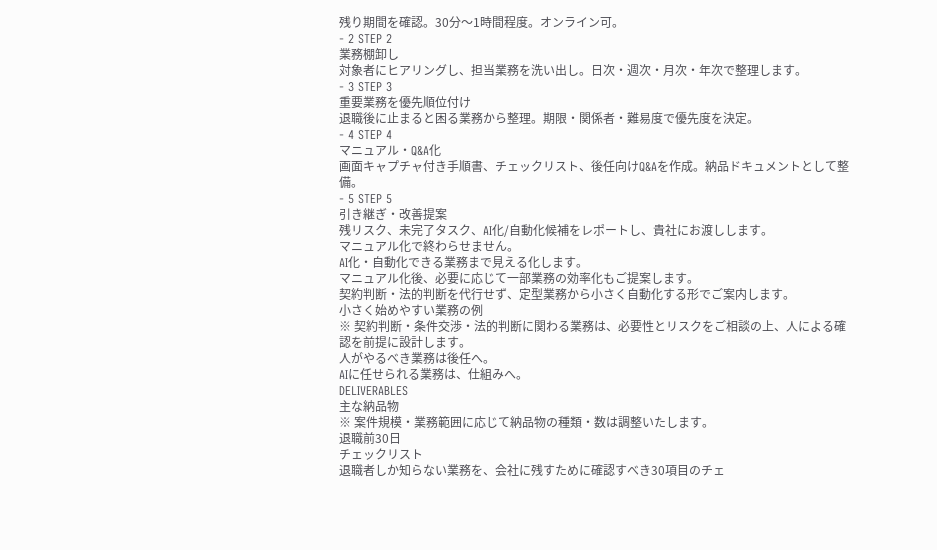残り期間を確認。30分〜1時間程度。オンライン可。
- 2 STEP 2
業務棚卸し
対象者にヒアリングし、担当業務を洗い出し。日次・週次・月次・年次で整理します。
- 3 STEP 3
重要業務を優先順位付け
退職後に止まると困る業務から整理。期限・関係者・難易度で優先度を決定。
- 4 STEP 4
マニュアル・Q&A化
画面キャプチャ付き手順書、チェックリスト、後任向けQ&Aを作成。納品ドキュメントとして整備。
- 5 STEP 5
引き継ぎ・改善提案
残リスク、未完了タスク、AI化/自動化候補をレポートし、貴社にお渡しします。
マニュアル化で終わらせません。
AI化・自動化できる業務まで見える化します。
マニュアル化後、必要に応じて一部業務の効率化もご提案します。
契約判断・法的判断を代行せず、定型業務から小さく自動化する形でご案内します。
小さく始めやすい業務の例
※ 契約判断・条件交渉・法的判断に関わる業務は、必要性とリスクをご相談の上、人による確認を前提に設計します。
人がやるべき業務は後任へ。
AIに任せられる業務は、仕組みへ。
DELIVERABLES
主な納品物
※ 案件規模・業務範囲に応じて納品物の種類・数は調整いたします。
退職前30日
チェックリスト
退職者しか知らない業務を、会社に残すために確認すべき30項目のチェ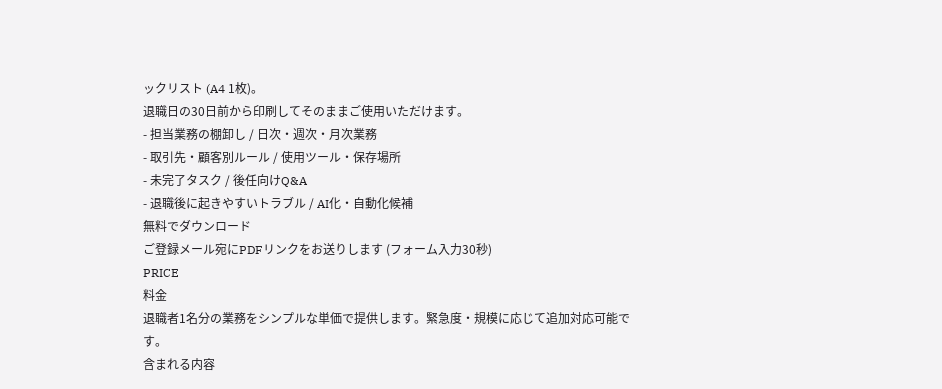ックリスト (A4 1枚)。
退職日の30日前から印刷してそのままご使用いただけます。
- 担当業務の棚卸し / 日次・週次・月次業務
- 取引先・顧客別ルール / 使用ツール・保存場所
- 未完了タスク / 後任向けQ&A
- 退職後に起きやすいトラブル / AI化・自動化候補
無料でダウンロード
ご登録メール宛にPDFリンクをお送りします (フォーム入力30秒)
PRICE
料金
退職者1名分の業務をシンプルな単価で提供します。緊急度・規模に応じて追加対応可能です。
含まれる内容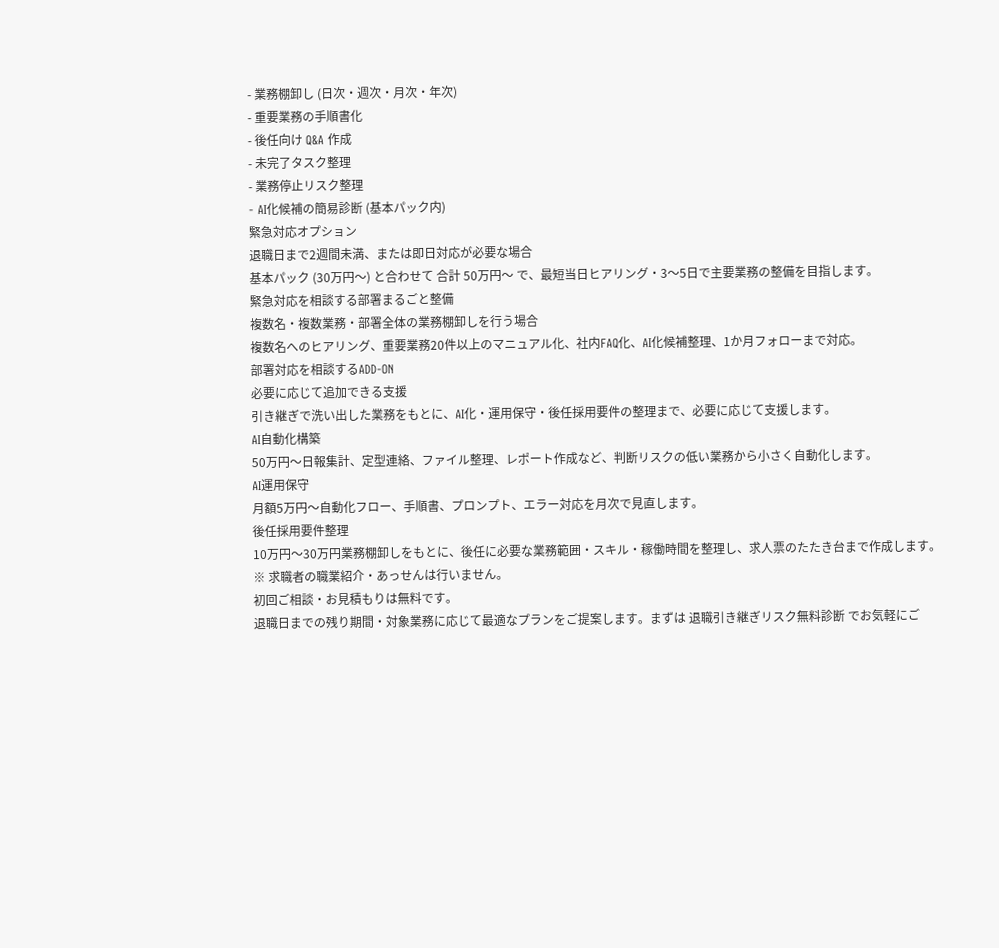- 業務棚卸し (日次・週次・月次・年次)
- 重要業務の手順書化
- 後任向け Q&A 作成
- 未完了タスク整理
- 業務停止リスク整理
- AI化候補の簡易診断 (基本パック内)
緊急対応オプション
退職日まで2週間未満、または即日対応が必要な場合
基本パック (30万円〜) と合わせて 合計 50万円〜 で、最短当日ヒアリング・3〜5日で主要業務の整備を目指します。
緊急対応を相談する部署まるごと整備
複数名・複数業務・部署全体の業務棚卸しを行う場合
複数名へのヒアリング、重要業務20件以上のマニュアル化、社内FAQ化、AI化候補整理、1か月フォローまで対応。
部署対応を相談するADD-ON
必要に応じて追加できる支援
引き継ぎで洗い出した業務をもとに、AI化・運用保守・後任採用要件の整理まで、必要に応じて支援します。
AI自動化構築
50万円〜日報集計、定型連絡、ファイル整理、レポート作成など、判断リスクの低い業務から小さく自動化します。
AI運用保守
月額5万円〜自動化フロー、手順書、プロンプト、エラー対応を月次で見直します。
後任採用要件整理
10万円〜30万円業務棚卸しをもとに、後任に必要な業務範囲・スキル・稼働時間を整理し、求人票のたたき台まで作成します。
※ 求職者の職業紹介・あっせんは行いません。
初回ご相談・お見積もりは無料です。
退職日までの残り期間・対象業務に応じて最適なプランをご提案します。まずは 退職引き継ぎリスク無料診断 でお気軽にご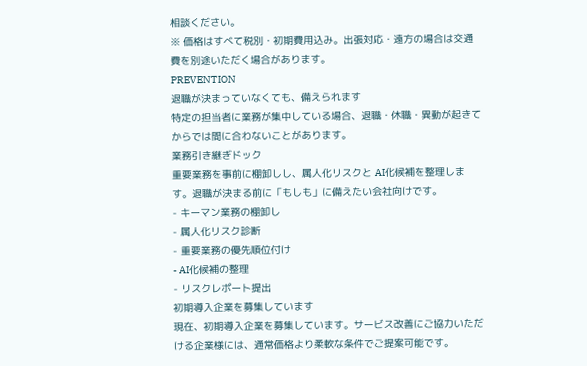相談ください。
※ 価格はすべて税別・初期費用込み。出張対応・遠方の場合は交通費を別途いただく場合があります。
PREVENTION
退職が決まっていなくても、備えられます
特定の担当者に業務が集中している場合、退職・休職・異動が起きてからでは間に合わないことがあります。
業務引き継ぎドック
重要業務を事前に棚卸しし、属人化リスクと AI化候補を整理します。退職が決まる前に「もしも」に備えたい会社向けです。
- キーマン業務の棚卸し
- 属人化リスク診断
- 重要業務の優先順位付け
- AI化候補の整理
- リスクレポート提出
初期導入企業を募集しています
現在、初期導入企業を募集しています。サービス改善にご協力いただける企業様には、通常価格より柔軟な条件でご提案可能です。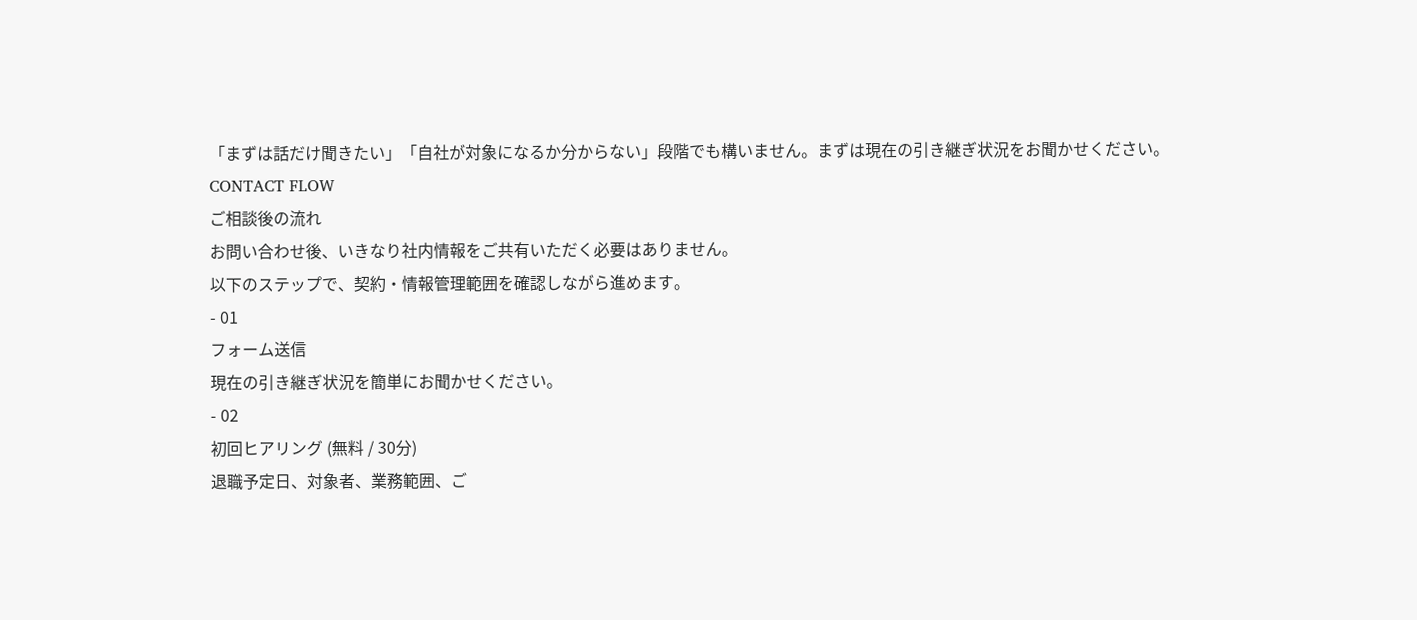「まずは話だけ聞きたい」「自社が対象になるか分からない」段階でも構いません。まずは現在の引き継ぎ状況をお聞かせください。
CONTACT FLOW
ご相談後の流れ
お問い合わせ後、いきなり社内情報をご共有いただく必要はありません。
以下のステップで、契約・情報管理範囲を確認しながら進めます。
- 01
フォーム送信
現在の引き継ぎ状況を簡単にお聞かせください。
- 02
初回ヒアリング (無料 / 30分)
退職予定日、対象者、業務範囲、ご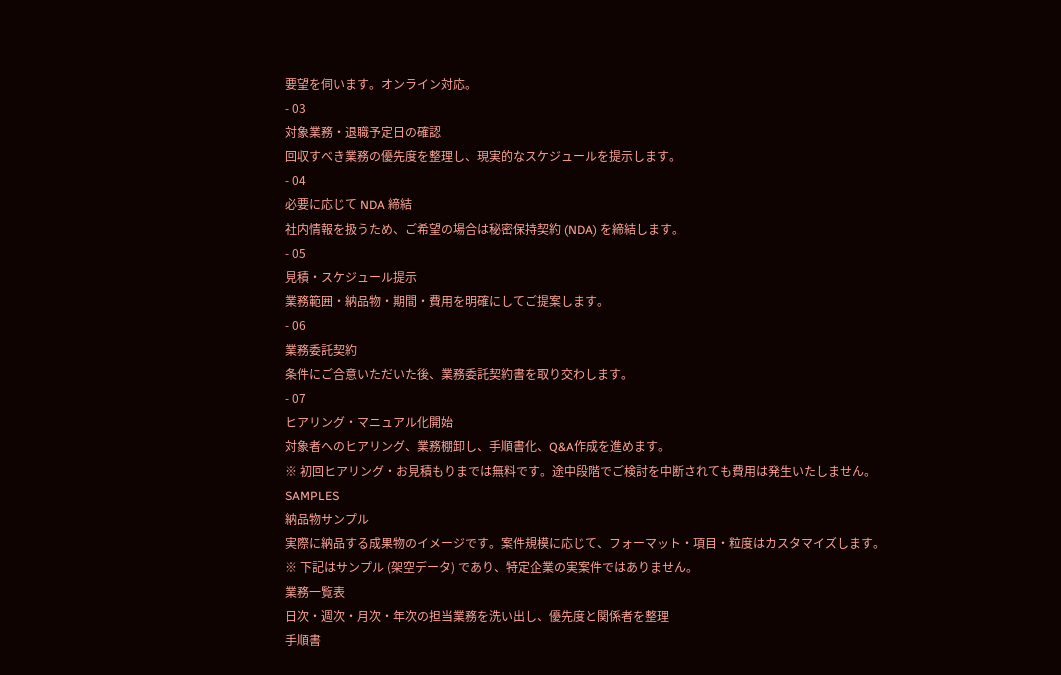要望を伺います。オンライン対応。
- 03
対象業務・退職予定日の確認
回収すべき業務の優先度を整理し、現実的なスケジュールを提示します。
- 04
必要に応じて NDA 締結
社内情報を扱うため、ご希望の場合は秘密保持契約 (NDA) を締結します。
- 05
見積・スケジュール提示
業務範囲・納品物・期間・費用を明確にしてご提案します。
- 06
業務委託契約
条件にご合意いただいた後、業務委託契約書を取り交わします。
- 07
ヒアリング・マニュアル化開始
対象者へのヒアリング、業務棚卸し、手順書化、Q&A作成を進めます。
※ 初回ヒアリング・お見積もりまでは無料です。途中段階でご検討を中断されても費用は発生いたしません。
SAMPLES
納品物サンプル
実際に納品する成果物のイメージです。案件規模に応じて、フォーマット・項目・粒度はカスタマイズします。
※ 下記はサンプル (架空データ) であり、特定企業の実案件ではありません。
業務一覧表
日次・週次・月次・年次の担当業務を洗い出し、優先度と関係者を整理
手順書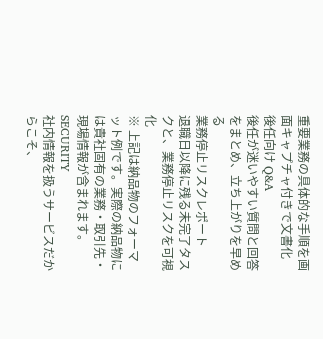重要業務の具体的な手順を画面キャプチャ付きで文書化
後任向け Q&A
後任が迷いやすい質問と回答をまとめ、立ち上がりを早める
業務停止リスクレポート
退職日以降に残る未完了タスクと、業務停止リスクを可視化
※ 上記は納品物のフォーマット例です。実際の納品物には貴社固有の業務・取引先・現場情報が含まれます。
SECURITY
社内情報を扱うサービスだからこそ、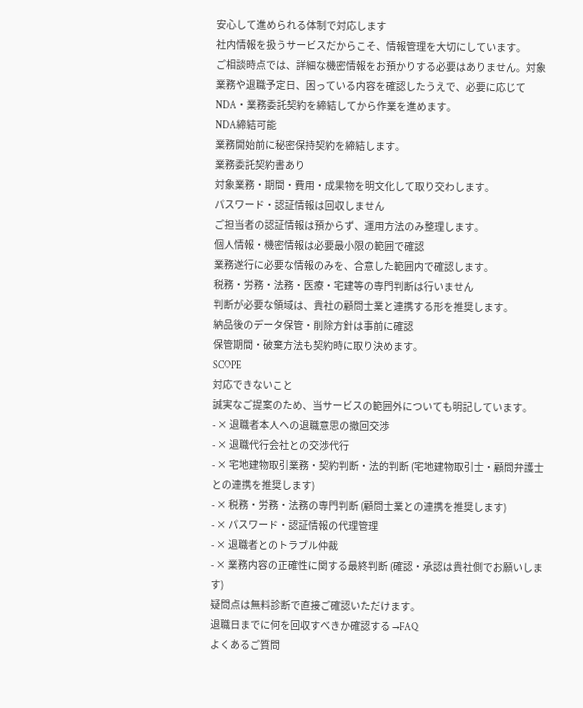安心して進められる体制で対応します
社内情報を扱うサービスだからこそ、情報管理を大切にしています。
ご相談時点では、詳細な機密情報をお預かりする必要はありません。対象業務や退職予定日、困っている内容を確認したうえで、必要に応じて NDA・業務委託契約を締結してから作業を進めます。
NDA締結可能
業務開始前に秘密保持契約を締結します。
業務委託契約書あり
対象業務・期間・費用・成果物を明文化して取り交わします。
パスワード・認証情報は回収しません
ご担当者の認証情報は預からず、運用方法のみ整理します。
個人情報・機密情報は必要最小限の範囲で確認
業務遂行に必要な情報のみを、合意した範囲内で確認します。
税務・労務・法務・医療・宅建等の専門判断は行いません
判断が必要な領域は、貴社の顧問士業と連携する形を推奨します。
納品後のデータ保管・削除方針は事前に確認
保管期間・破棄方法も契約時に取り決めます。
SCOPE
対応できないこと
誠実なご提案のため、当サービスの範囲外についても明記しています。
- × 退職者本人への退職意思の撤回交渉
- × 退職代行会社との交渉代行
- × 宅地建物取引業務・契約判断・法的判断 (宅地建物取引士・顧問弁護士との連携を推奨します)
- × 税務・労務・法務の専門判断 (顧問士業との連携を推奨します)
- × パスワード・認証情報の代理管理
- × 退職者とのトラブル仲裁
- × 業務内容の正確性に関する最終判断 (確認・承認は貴社側でお願いします)
疑問点は無料診断で直接ご確認いただけます。
退職日までに何を回収すべきか確認する →FAQ
よくあるご質問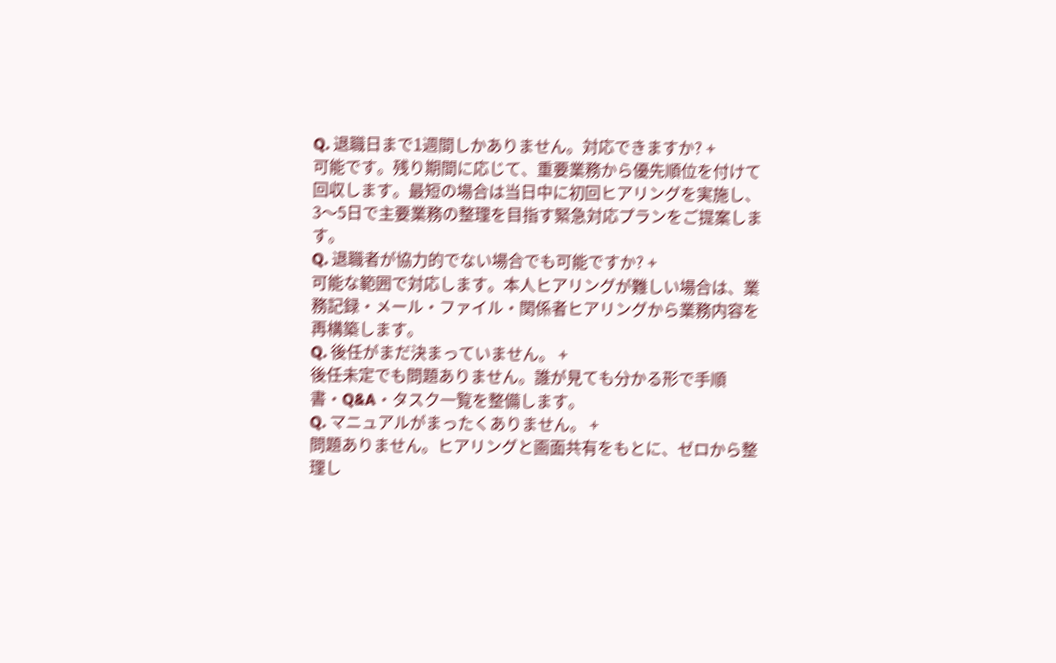Q. 退職日まで1週間しかありません。対応できますか? +
可能です。残り期間に応じて、重要業務から優先順位を付けて回収します。最短の場合は当日中に初回ヒアリングを実施し、3〜5日で主要業務の整理を目指す緊急対応プランをご提案します。
Q. 退職者が協力的でない場合でも可能ですか? +
可能な範囲で対応します。本人ヒアリングが難しい場合は、業務記録・メール・ファイル・関係者ヒアリングから業務内容を再構築します。
Q. 後任がまだ決まっていません。 +
後任未定でも問題ありません。誰が見ても分かる形で手順書・Q&A・タスク一覧を整備します。
Q. マニュアルがまったくありません。 +
問題ありません。ヒアリングと画面共有をもとに、ゼロから整理し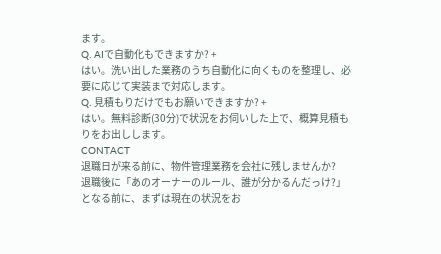ます。
Q. AIで自動化もできますか? +
はい。洗い出した業務のうち自動化に向くものを整理し、必要に応じて実装まで対応します。
Q. 見積もりだけでもお願いできますか? +
はい。無料診断(30分)で状況をお伺いした上で、概算見積もりをお出しします。
CONTACT
退職日が来る前に、物件管理業務を会社に残しませんか?
退職後に「あのオーナーのルール、誰が分かるんだっけ?」となる前に、まずは現在の状況をお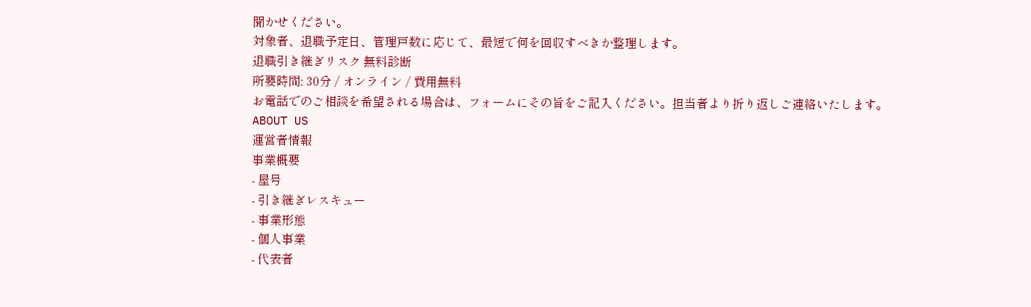聞かせください。
対象者、退職予定日、管理戸数に応じて、最短で何を回収すべきか整理します。
退職引き継ぎリスク 無料診断
所要時間: 30分 / オンライン / 費用無料
お電話でのご相談を希望される場合は、フォームにその旨をご記入ください。担当者より折り返しご連絡いたします。
ABOUT US
運営者情報
事業概要
- 屋号
- 引き継ぎレスキュー
- 事業形態
- 個人事業
- 代表者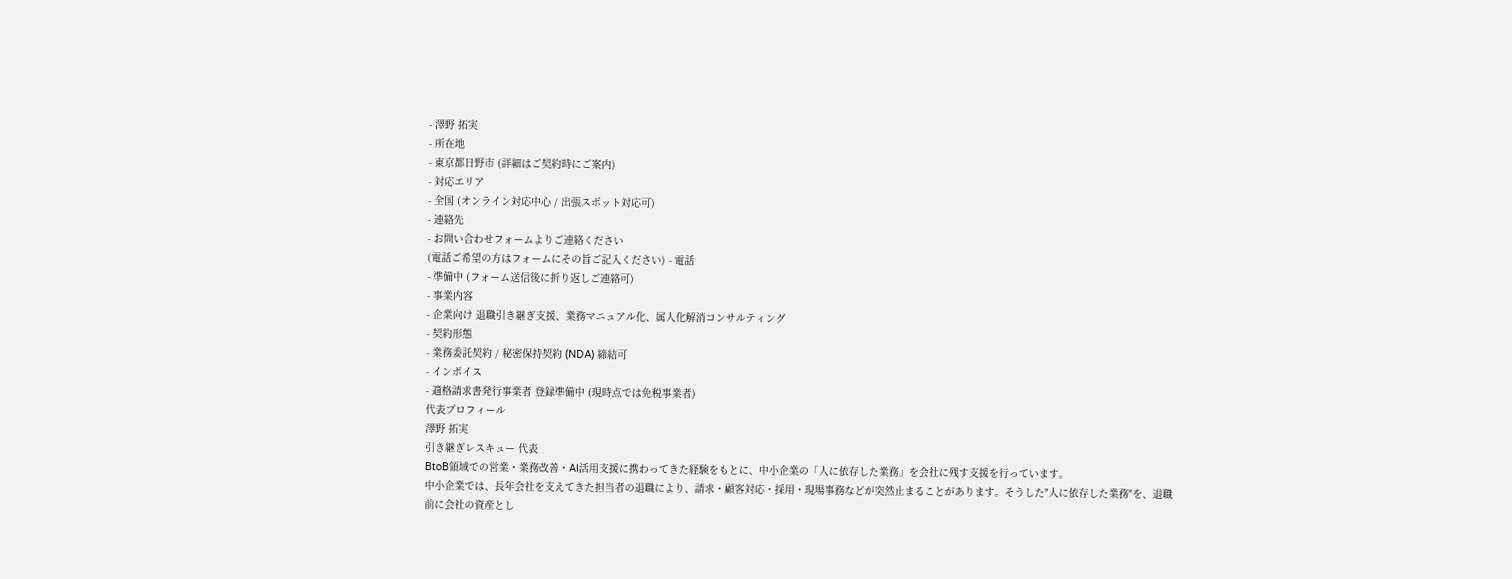- 澤野 拓実
- 所在地
- 東京都日野市 (詳細はご契約時にご案内)
- 対応エリア
- 全国 (オンライン対応中心 / 出張スポット対応可)
- 連絡先
- お問い合わせフォームよりご連絡ください
(電話ご希望の方はフォームにその旨ご記入ください) - 電話
- 準備中 (フォーム送信後に折り返しご連絡可)
- 事業内容
- 企業向け 退職引き継ぎ支援、業務マニュアル化、属人化解消コンサルティング
- 契約形態
- 業務委託契約 / 秘密保持契約 (NDA) 締結可
- インボイス
- 適格請求書発行事業者 登録準備中 (現時点では免税事業者)
代表プロフィール
澤野 拓実
引き継ぎレスキュー 代表
BtoB領域での営業・業務改善・AI活用支援に携わってきた経験をもとに、中小企業の「人に依存した業務」を会社に残す支援を行っています。
中小企業では、長年会社を支えてきた担当者の退職により、請求・顧客対応・採用・現場事務などが突然止まることがあります。そうした"人に依存した業務"を、退職前に会社の資産とし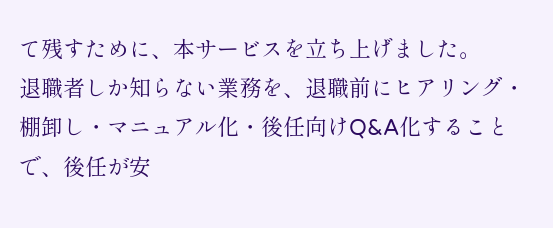て残すために、本サービスを立ち上げました。
退職者しか知らない業務を、退職前にヒアリング・棚卸し・マニュアル化・後任向けQ&A化することで、後任が安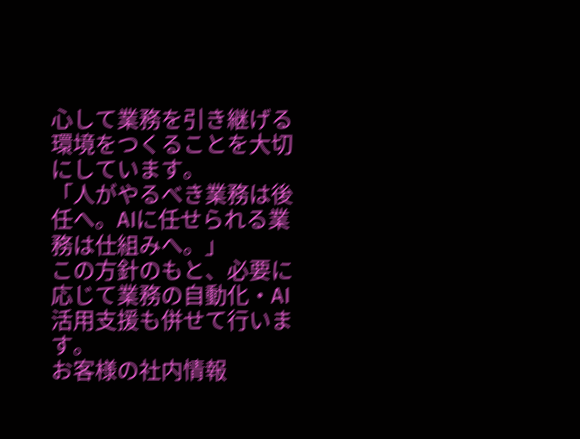心して業務を引き継げる環境をつくることを大切にしています。
「人がやるべき業務は後任へ。AIに任せられる業務は仕組みへ。」
この方針のもと、必要に応じて業務の自動化・AI活用支援も併せて行います。
お客様の社内情報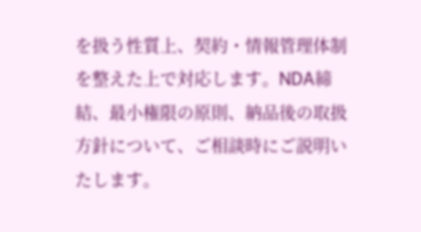を扱う性質上、契約・情報管理体制を整えた上で対応します。NDA締結、最小権限の原則、納品後の取扱方針について、ご相談時にご説明いたします。